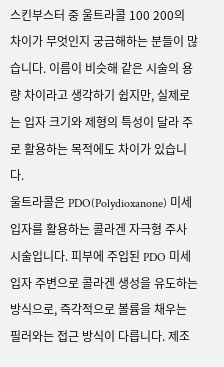스킨부스터 중 울트라콜 100 200의 차이가 무엇인지 궁금해하는 분들이 많습니다. 이름이 비슷해 같은 시술의 용량 차이라고 생각하기 쉽지만, 실제로는 입자 크기와 제형의 특성이 달라 주로 활용하는 목적에도 차이가 있습니다.
울트라콜은 PDO(Polydioxanone) 미세입자를 활용하는 콜라겐 자극형 주사 시술입니다. 피부에 주입된 PDO 미세입자 주변으로 콜라겐 생성을 유도하는 방식으로, 즉각적으로 볼륨을 채우는 필러와는 접근 방식이 다릅니다. 제조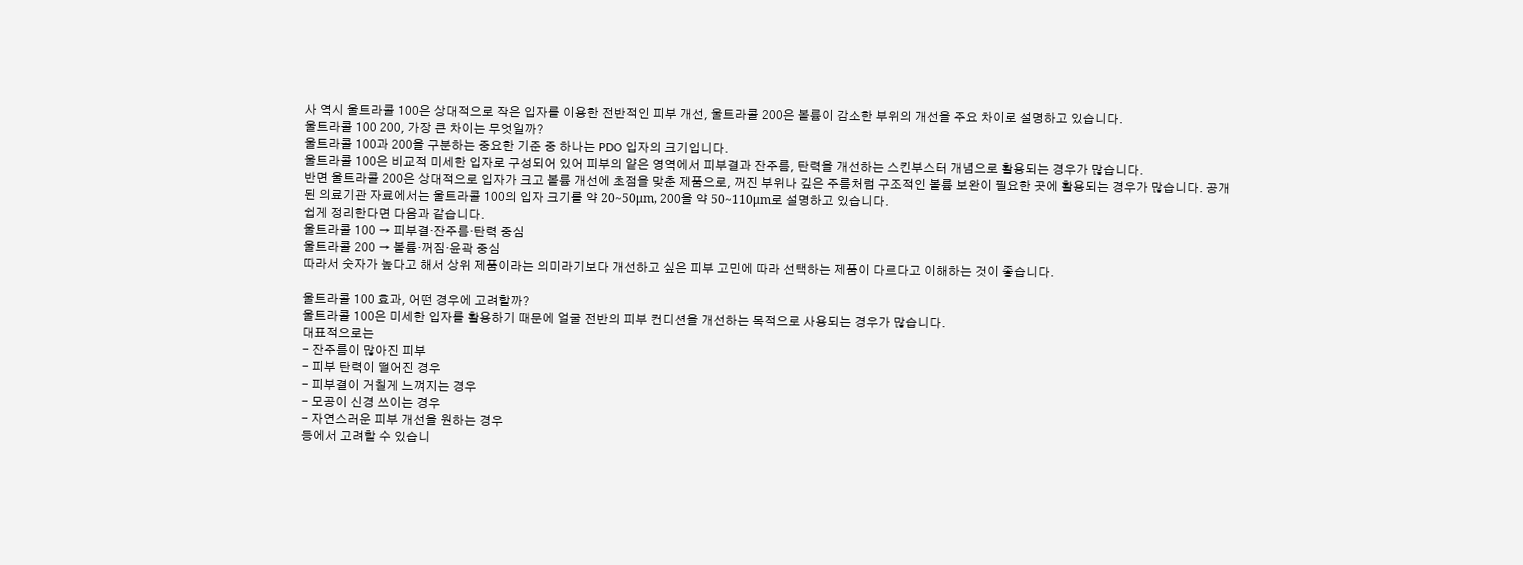사 역시 울트라콜 100은 상대적으로 작은 입자를 이용한 전반적인 피부 개선, 울트라콜 200은 볼륨이 감소한 부위의 개선을 주요 차이로 설명하고 있습니다.
울트라콜 100 200, 가장 큰 차이는 무엇일까?
울트라콜 100과 200을 구분하는 중요한 기준 중 하나는 PDO 입자의 크기입니다.
울트라콜 100은 비교적 미세한 입자로 구성되어 있어 피부의 얕은 영역에서 피부결과 잔주름, 탄력을 개선하는 스킨부스터 개념으로 활용되는 경우가 많습니다.
반면 울트라콜 200은 상대적으로 입자가 크고 볼륨 개선에 초점을 맞춘 제품으로, 꺼진 부위나 깊은 주름처럼 구조적인 볼륨 보완이 필요한 곳에 활용되는 경우가 많습니다. 공개된 의료기관 자료에서는 울트라콜 100의 입자 크기를 약 20~50μm, 200을 약 50~110μm로 설명하고 있습니다.
쉽게 정리한다면 다음과 같습니다.
울트라콜 100 → 피부결·잔주름·탄력 중심
울트라콜 200 → 볼륨·꺼짐·윤곽 중심
따라서 숫자가 높다고 해서 상위 제품이라는 의미라기보다 개선하고 싶은 피부 고민에 따라 선택하는 제품이 다르다고 이해하는 것이 좋습니다.

울트라콜 100 효과, 어떤 경우에 고려할까?
울트라콜 100은 미세한 입자를 활용하기 때문에 얼굴 전반의 피부 컨디션을 개선하는 목적으로 사용되는 경우가 많습니다.
대표적으로는
- 잔주름이 많아진 피부
- 피부 탄력이 떨어진 경우
- 피부결이 거칠게 느껴지는 경우
- 모공이 신경 쓰이는 경우
- 자연스러운 피부 개선을 원하는 경우
등에서 고려할 수 있습니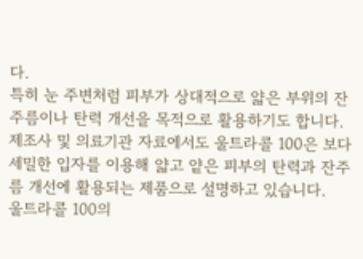다.
특히 눈 주변처럼 피부가 상대적으로 얇은 부위의 잔주름이나 탄력 개선을 목적으로 활용하기도 합니다. 제조사 및 의료기관 자료에서도 울트라콜 100은 보다 세밀한 입자를 이용해 얇고 얕은 피부의 탄력과 잔주름 개선에 활용되는 제품으로 설명하고 있습니다.
울트라콜 100의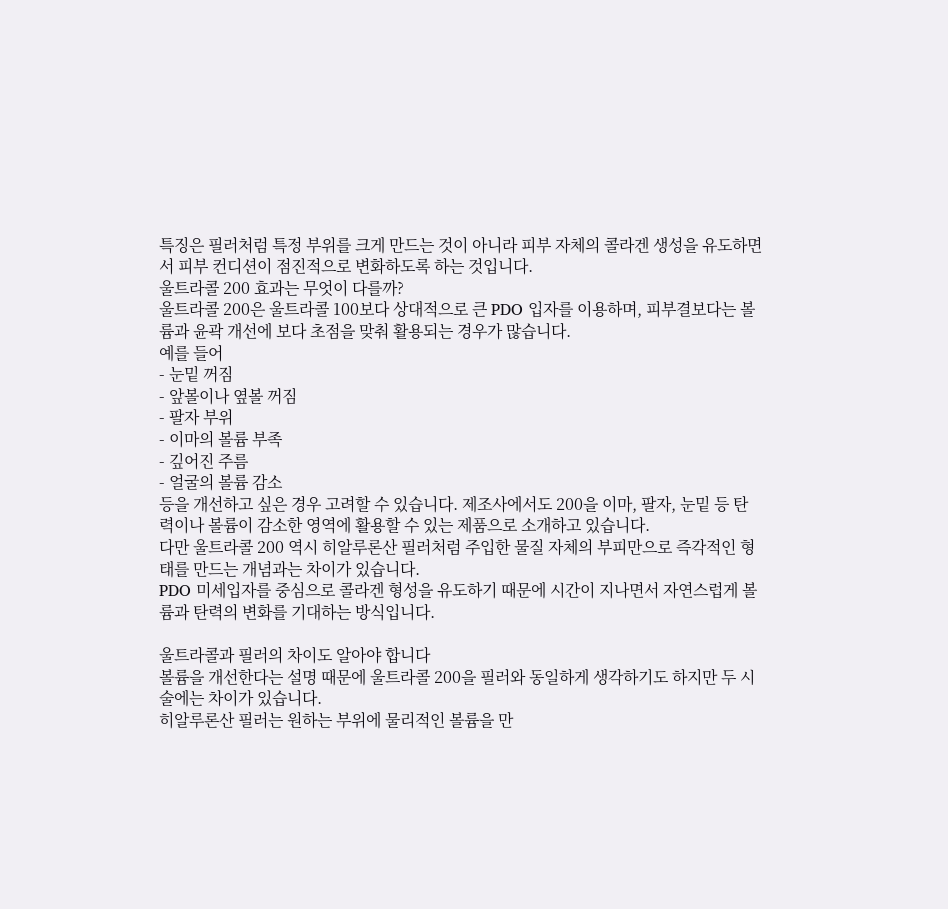특징은 필러처럼 특정 부위를 크게 만드는 것이 아니라 피부 자체의 콜라겐 생성을 유도하면서 피부 컨디션이 점진적으로 변화하도록 하는 것입니다.
울트라콜 200 효과는 무엇이 다를까?
울트라콜 200은 울트라콜 100보다 상대적으로 큰 PDO 입자를 이용하며, 피부결보다는 볼륨과 윤곽 개선에 보다 초점을 맞춰 활용되는 경우가 많습니다.
예를 들어
- 눈밑 꺼짐
- 앞볼이나 옆볼 꺼짐
- 팔자 부위
- 이마의 볼륨 부족
- 깊어진 주름
- 얼굴의 볼륨 감소
등을 개선하고 싶은 경우 고려할 수 있습니다. 제조사에서도 200을 이마, 팔자, 눈밑 등 탄력이나 볼륨이 감소한 영역에 활용할 수 있는 제품으로 소개하고 있습니다.
다만 울트라콜 200 역시 히알루론산 필러처럼 주입한 물질 자체의 부피만으로 즉각적인 형태를 만드는 개념과는 차이가 있습니다.
PDO 미세입자를 중심으로 콜라겐 형성을 유도하기 때문에 시간이 지나면서 자연스럽게 볼륨과 탄력의 변화를 기대하는 방식입니다.

울트라콜과 필러의 차이도 알아야 합니다
볼륨을 개선한다는 설명 때문에 울트라콜 200을 필러와 동일하게 생각하기도 하지만 두 시술에는 차이가 있습니다.
히알루론산 필러는 원하는 부위에 물리적인 볼륨을 만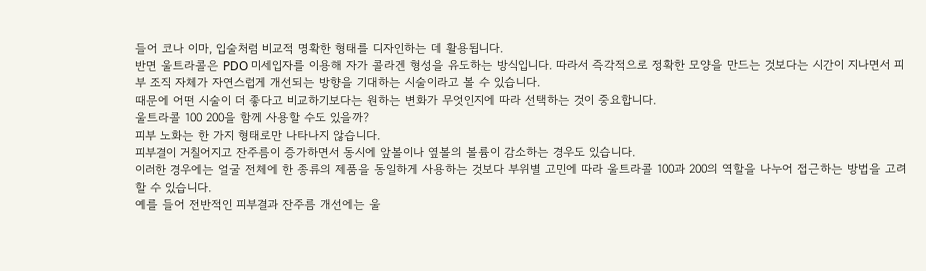들어 코나 이마, 입술처럼 비교적 명확한 형태를 디자인하는 데 활용됩니다.
반면 울트라콜은 PDO 미세입자를 이용해 자가 콜라겐 형성을 유도하는 방식입니다. 따라서 즉각적으로 정확한 모양을 만드는 것보다는 시간이 지나면서 피부 조직 자체가 자연스럽게 개선되는 방향을 기대하는 시술이라고 볼 수 있습니다.
때문에 어떤 시술이 더 좋다고 비교하기보다는 원하는 변화가 무엇인지에 따라 선택하는 것이 중요합니다.
울트라콜 100 200을 함께 사용할 수도 있을까?
피부 노화는 한 가지 형태로만 나타나지 않습니다.
피부결이 거칠어지고 잔주름이 증가하면서 동시에 앞볼이나 옆볼의 볼륨이 감소하는 경우도 있습니다.
이러한 경우에는 얼굴 전체에 한 종류의 제품을 동일하게 사용하는 것보다 부위별 고민에 따라 울트라콜 100과 200의 역할을 나누어 접근하는 방법을 고려할 수 있습니다.
예를 들어 전반적인 피부결과 잔주름 개선에는 울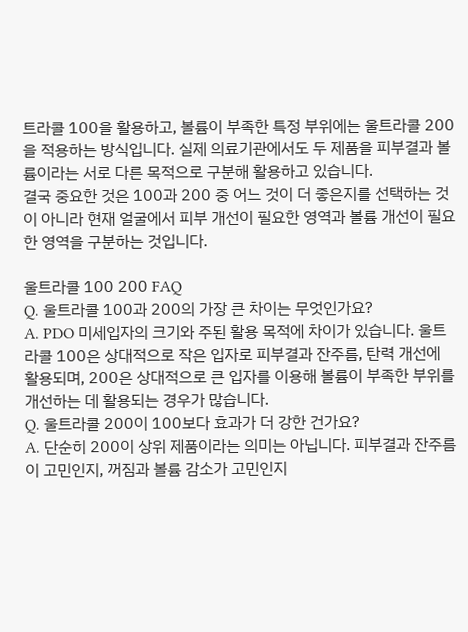트라콜 100을 활용하고, 볼륨이 부족한 특정 부위에는 울트라콜 200을 적용하는 방식입니다. 실제 의료기관에서도 두 제품을 피부결과 볼륨이라는 서로 다른 목적으로 구분해 활용하고 있습니다.
결국 중요한 것은 100과 200 중 어느 것이 더 좋은지를 선택하는 것이 아니라 현재 얼굴에서 피부 개선이 필요한 영역과 볼륨 개선이 필요한 영역을 구분하는 것입니다.

울트라콜 100 200 FAQ
Q. 울트라콜 100과 200의 가장 큰 차이는 무엇인가요?
A. PDO 미세입자의 크기와 주된 활용 목적에 차이가 있습니다. 울트라콜 100은 상대적으로 작은 입자로 피부결과 잔주름, 탄력 개선에 활용되며, 200은 상대적으로 큰 입자를 이용해 볼륨이 부족한 부위를 개선하는 데 활용되는 경우가 많습니다.
Q. 울트라콜 200이 100보다 효과가 더 강한 건가요?
A. 단순히 200이 상위 제품이라는 의미는 아닙니다. 피부결과 잔주름이 고민인지, 꺼짐과 볼륨 감소가 고민인지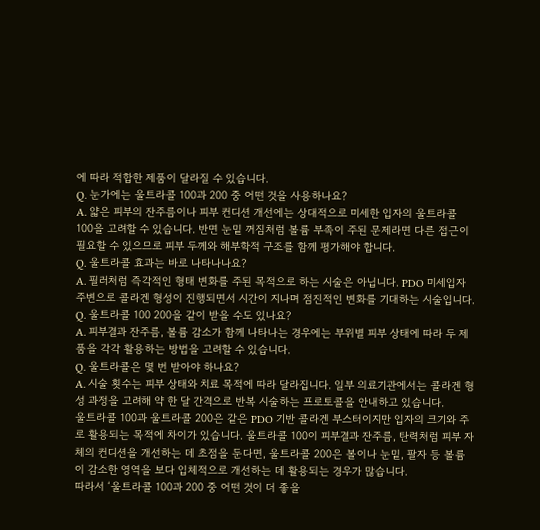에 따라 적합한 제품이 달라질 수 있습니다.
Q. 눈가에는 울트라콜 100과 200 중 어떤 것을 사용하나요?
A. 얇은 피부의 잔주름이나 피부 컨디션 개선에는 상대적으로 미세한 입자의 울트라콜 100을 고려할 수 있습니다. 반면 눈밑 꺼짐처럼 볼륨 부족이 주된 문제라면 다른 접근이 필요할 수 있으므로 피부 두께와 해부학적 구조를 함께 평가해야 합니다.
Q. 울트라콜 효과는 바로 나타나나요?
A. 필러처럼 즉각적인 형태 변화를 주된 목적으로 하는 시술은 아닙니다. PDO 미세입자 주변으로 콜라겐 형성이 진행되면서 시간이 지나며 점진적인 변화를 기대하는 시술입니다.
Q. 울트라콜 100 200을 같이 받을 수도 있나요?
A. 피부결과 잔주름, 볼륨 감소가 함께 나타나는 경우에는 부위별 피부 상태에 따라 두 제품을 각각 활용하는 방법을 고려할 수 있습니다.
Q. 울트라콜은 몇 번 받아야 하나요?
A. 시술 횟수는 피부 상태와 치료 목적에 따라 달라집니다. 일부 의료기관에서는 콜라겐 형성 과정을 고려해 약 한 달 간격으로 반복 시술하는 프로토콜을 안내하고 있습니다.
울트라콜 100과 울트라콜 200은 같은 PDO 기반 콜라겐 부스터이지만 입자의 크기와 주로 활용되는 목적에 차이가 있습니다. 울트라콜 100이 피부결과 잔주름, 탄력처럼 피부 자체의 컨디션을 개선하는 데 초점을 둔다면, 울트라콜 200은 볼이나 눈밑, 팔자 등 볼륨이 감소한 영역을 보다 입체적으로 개선하는 데 활용되는 경우가 많습니다.
따라서 ‘울트라콜 100과 200 중 어떤 것이 더 좋을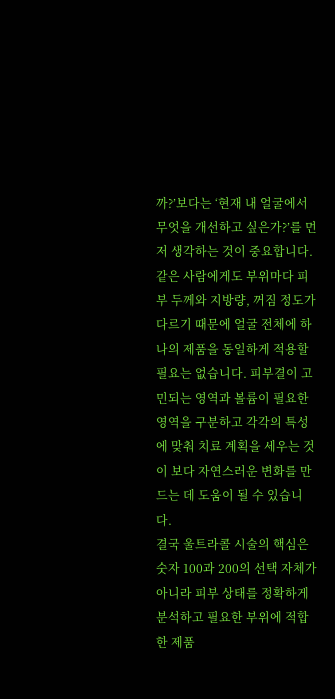까?’보다는 ‘현재 내 얼굴에서 무엇을 개선하고 싶은가?’를 먼저 생각하는 것이 중요합니다.
같은 사람에게도 부위마다 피부 두께와 지방량, 꺼짐 정도가 다르기 때문에 얼굴 전체에 하나의 제품을 동일하게 적용할 필요는 없습니다. 피부결이 고민되는 영역과 볼륨이 필요한 영역을 구분하고 각각의 특성에 맞춰 치료 계획을 세우는 것이 보다 자연스러운 변화를 만드는 데 도움이 될 수 있습니다.
결국 울트라콜 시술의 핵심은 숫자 100과 200의 선택 자체가 아니라 피부 상태를 정확하게 분석하고 필요한 부위에 적합한 제품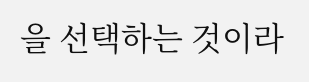을 선택하는 것이라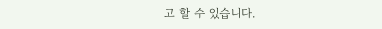고 할 수 있습니다.